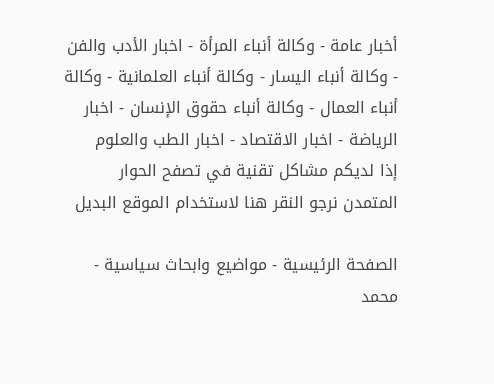أخبار عامة - وكالة أنباء المرأة - اخبار الأدب والفن - وكالة أنباء اليسار - وكالة أنباء العلمانية - وكالة أنباء العمال - وكالة أنباء حقوق الإنسان - اخبار الرياضة - اخبار الاقتصاد - اخبار الطب والعلوم
إذا لديكم مشاكل تقنية في تصفح الحوار المتمدن نرجو النقر هنا لاستخدام الموقع البديل

الصفحة الرئيسية - مواضيع وابحاث سياسية - محمد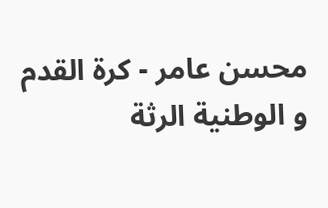محسن عامر - كرة القدم و الوطنية الرثة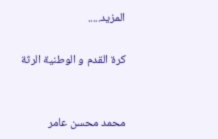المزيد.....

كرة القدم و الوطنية الرثة


محمد محسن عامر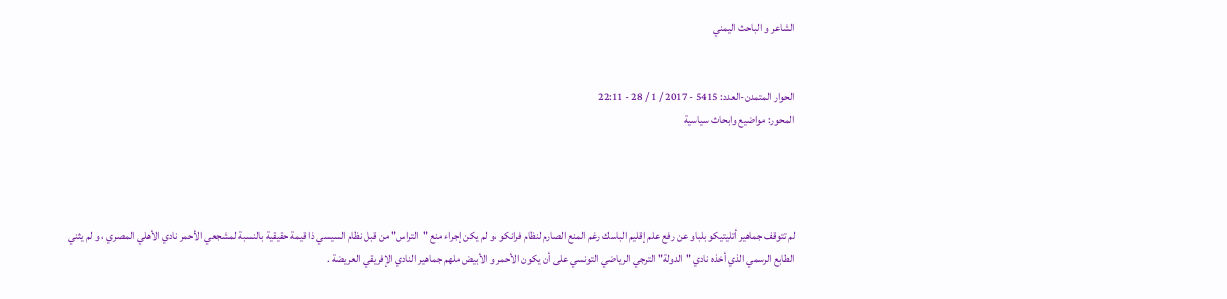الشاعر و الباحث اليمني


الحوار المتمدن-العدد: 5415 - 2017 / 1 / 28 - 22:11
المحور: مواضيع وابحاث سياسية




لم تتوقف جماهير أتليتيكو بلباو عن رفع علم إقليم الباسك رغم المنع الصارم لنظام فرانكو ،و لم يكن إجراء منع "التراس" من قبل نظام السيسي ذا قيمة حقيقية بالنسبة لمشجعي الأحمر نادي الأهلي المصري ، و لم يثني الطابع الرسمي الذي أخذه نادي "الدولة" الترجي الرياضي التونسي على أن يكون الأحمر و الأبيض ملهم جماهير النادي الإفريقي العريضة .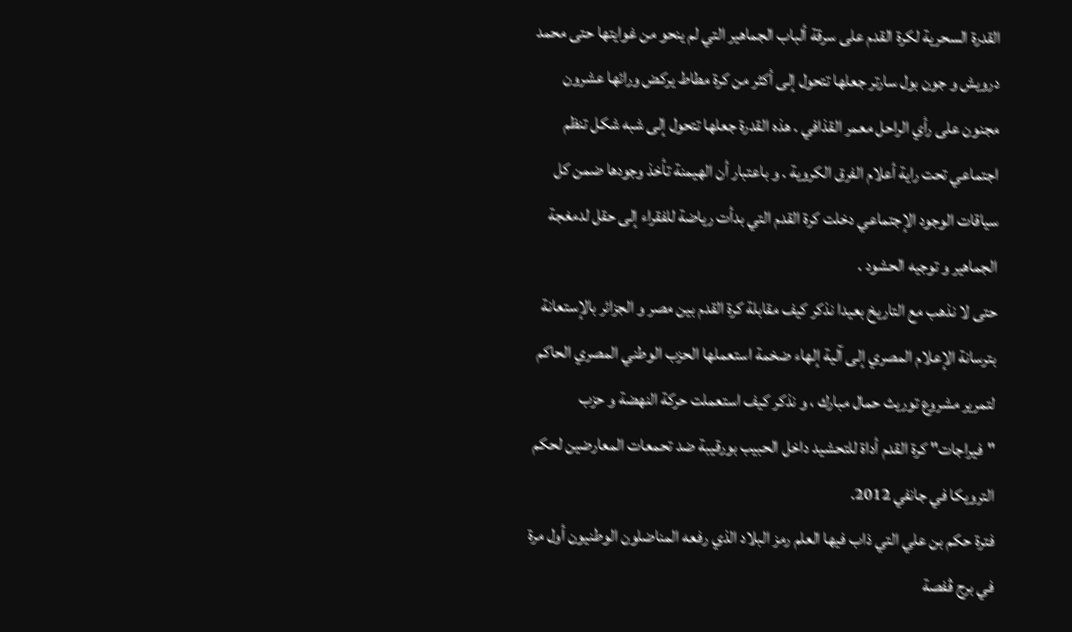القدرة السحرية لكرة القدم على سرقة ألباب الجماهير التي لم ينحو من غوايتها حتى محمد درويش و جون بول سارتر جعلها تتحول إلى أكثر من كرة مطاط يركض ورائها عشرون مجنون على رأي الراحل معمر القذافي . هذه القدرة جعلها تتحول إلى شبه شكل تنظم اجتماعي تحت راية أعلام الفرق الكروية . و باعتبار أن الهيمنة تأخذ وجودها ضمن كل سياقات الوجود الإجتماعي دخلت كرة القدم التي بدأت رياضة للفقراء إلى حقل لدمغجة الجماهير و توجيه الحشود .
حتى لا نذهب مع التاريخ بعيدا نذكر كيف مقابلة كرة القدم بين مصر و الجزائر بالإستعانة بترسانة الإعلام المصري إلى آلية إلهاء ضخمة استعملها الحزب الوطني المصري الحاكم لتمرير مشروع توريث حمال مبارك ، و نذكر كيف استعملت حركة النهضة و حزب "فيراجات" كرة القدم أداة للتحشيد داخل الحبيب بورقيبة ضد تحمعات المعارضين لحكم الترويكا في جانفي 2012.
فترة حكم بن علي التي ذاب فيها العلم رمز البلاد الذي رفعه المناضلون الوطنيون أول مرة في برج ڨفصة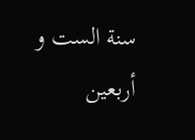سنة الست و أربعين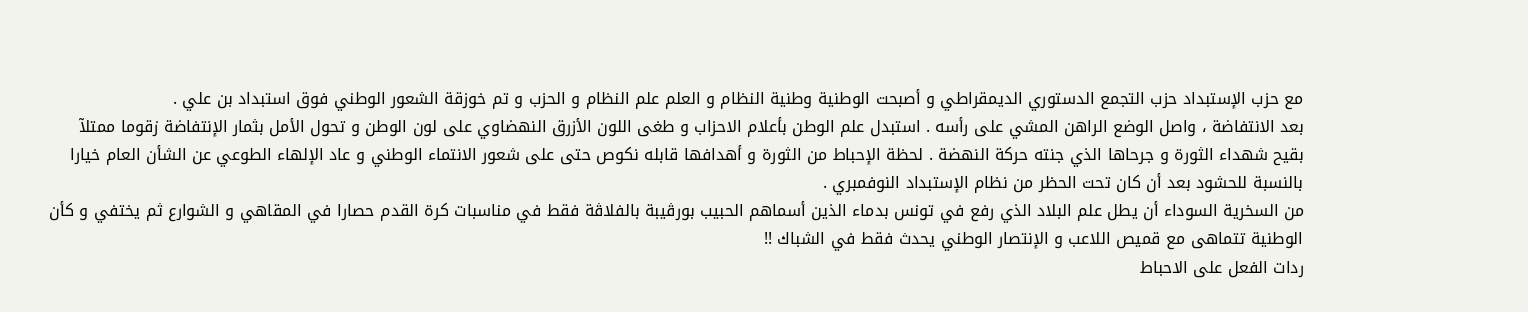مع حزب الإستبداد حزب التجمع الدستوري الديمقراطي و أصبحت الوطنية وطنية النظام و العلم علم النظام و الحزب و تم خوزقة الشعور الوطني فوق استبداد بن علي .
بعد الانتفاضة ، واصل الوضع الراهن المشي على رأسه . استبدل علم الوطن بأعلام الاحزاب و طغى اللون الأزرق النهضاوي على لون الوطن و تحول الأمل بثمار الإنتفاضة زقوما ممتلآ بقيح شهداء الثورة و جرحاها الذي جنته حركة النهضة . لحظة الإحباط من الثورة و أهدافها قابله نكوص حتى على شعور الانتماء الوطني و عاد الإلهاء الطوعي عن الشأن العام خيارا بالنسبة للحشود بعد أن كان تحت الحظر من نظام الإستبداد النوفمبري .
من السخرية السوداء أن يطل علم البلاد الذي رفع في تونس بدماء الذين أسماهم الحبيب بورڨيبة بالفلاڨة فقط في مناسبات كرة القدم حصارا في المقاهي و الشوارع ثم يختفي و كأن الوطنية تتماهى مع قميص اللاعب و الإنتصار الوطني يحدث فقط في الشباك !!
ردات الفعل على الاحباط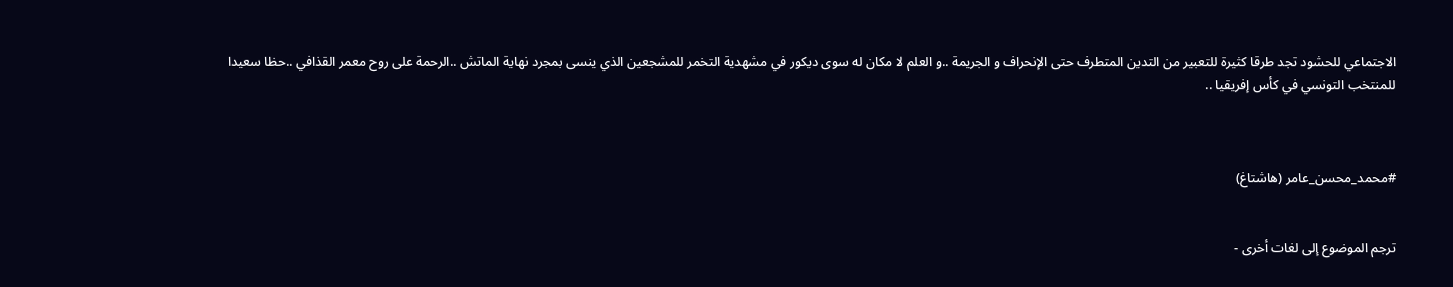الاجتماعي للحشود تجد طرقا كثيرة للتعبير من التدين المتطرف حتى الإنحراف و الجريمة ..و العلم لا مكان له سوى ديكور في مشهدية التخمر للمشجعين الذي ينسى بمجرد نهاية الماتش ..الرحمة على روح معمر القذافي ..حظا سعيدا للمنتخب التونسي في كأس إفريقيا ..



#محمد_محسن_عامر (هاشتاغ)


ترجم الموضوع إلى لغات أخرى -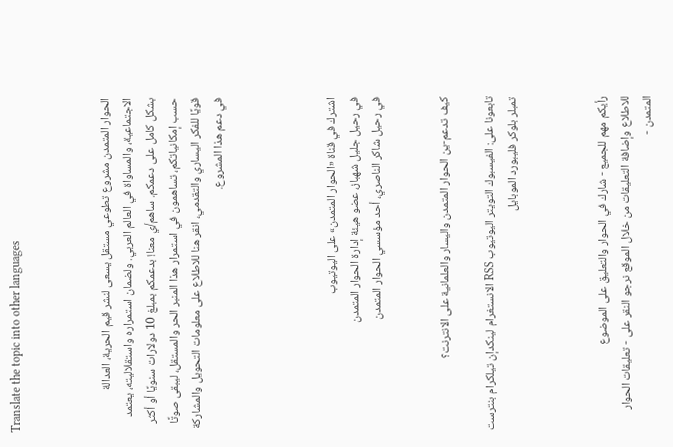Translate the topic into other languages



الحوار المتمدن مشروع تطوعي مستقل يسعى لنشر قيم الحرية، العدالة الاجتماعية، والمساواة في العالم العربي. ولضمان استمراره واستقلاليته، يعتمد بشكل كامل على دعمكم. ساهم/ي معنا! بدعمكم بمبلغ 10 دولارات سنويًا أو أكثر حسب إمكانياتكم، تساهمون في استمرار هذا المنبر الحر والمستقل، ليبقى صوتًا قويًا للفكر اليساري والتقدمي، انقر هنا للاطلاع على معلومات التحويل والمشاركة في دعم هذا المشروع.




اشترك في قناة «الحوار المتمدن» على اليوتيوب
في رحيل جليل شهباز، عضو هيئة إدارة الحوار المتمدن
في رحيل شاكر الناصري، أحد مؤسسي الحوار المتمدن


كيف تدعم-ين الحوار المتمدن واليسار والعلمانية على الانترنت؟

تابعونا على: الفيسبوك التويتر اليوتيوب RSS الانستغرام لينكدإن تيلكرام بنترست تمبلر بلوكر فليبورد الموبايل



رأيكم مهم للجميع - شارك في الحوار والتعليق على الموضوع
للاطلاع وإضافة التعليقات من خلال الموقع نرجو النقر على - تعليقات الحوار المتمدن -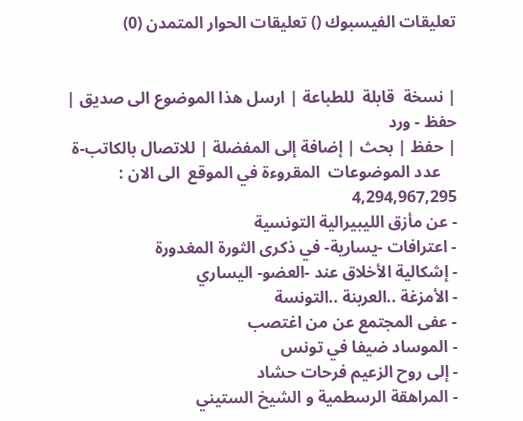تعليقات الفيسبوك () تعليقات الحوار المتمدن (0)


| نسخة  قابلة  للطباعة | ارسل هذا الموضوع الى صديق | حفظ - ورد
| حفظ | بحث | إضافة إلى المفضلة | للاتصال بالكاتب-ة
    عدد الموضوعات  المقروءة في الموقع  الى الان : 4,294,967,295
- عن مأزق الليبيرالية التونسية
- اعترافات -يسارية- في ذكرى الثورة المغدورة
- إشكالية الأخلاق عند -العضو- اليساري
- الأمزغة ..العربنة ..التونسة
- عفى المجتمع عن من اغتصب
- الموساد ضيفا في تونس
- إلى روح الزعيم فرحات حشاد
- المراهقة الرسطمية و الشيخ الستيني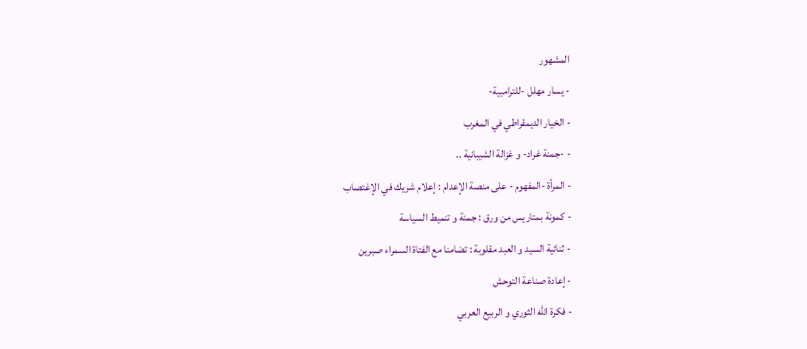المشهور
- يسار مهلل -للترامبية-
- الخيار الديمقراطي في المغرب
- -جمنة غراد- و غزالة الشيبانية ..
- المرأة -المفهوم - على منصة الإعدام : إعلام شريك في الإغتصاب
- كمونة بمتاريس من ورق : جمنة و تنميط السياسة
- ثنائية السيد و العبد مقلوبة : تضامنا مع الفتاة السمراء صبرين
- إعادة صناعة التوحش
- فكرة الله الثوري و الربيع العربي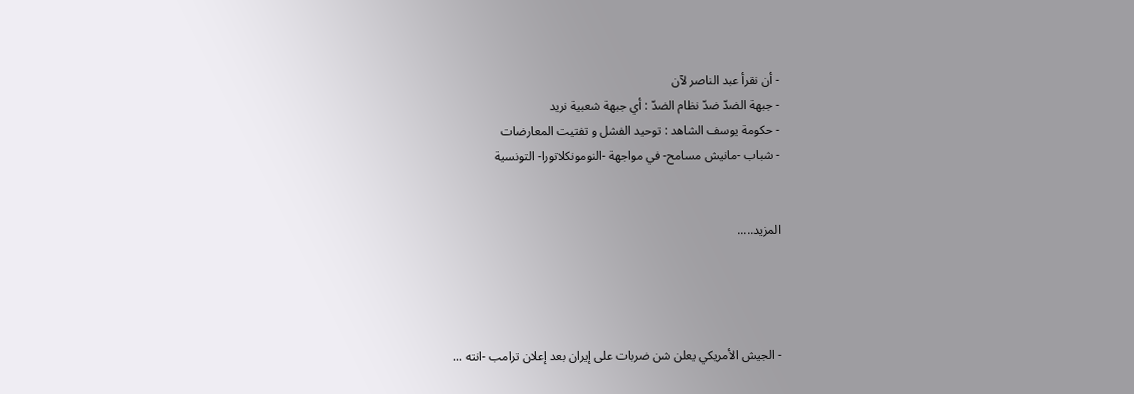- أن نقرأ عبد الناصر لآن
- جبهة الضدّ ضدّ نظام الضدّ : أي جبهة شعبية نريد
- حكومة يوسف الشاهد : توحيد الفشل و تفتيت المعارضات
- شباب -مانيش مسامح- في مواجهة -النومونكلاتورا- التونسية


المزيد.....




- الجيش الأمريكي يعلن شن ضربات على إيران بعد إعلان ترامب -انته ...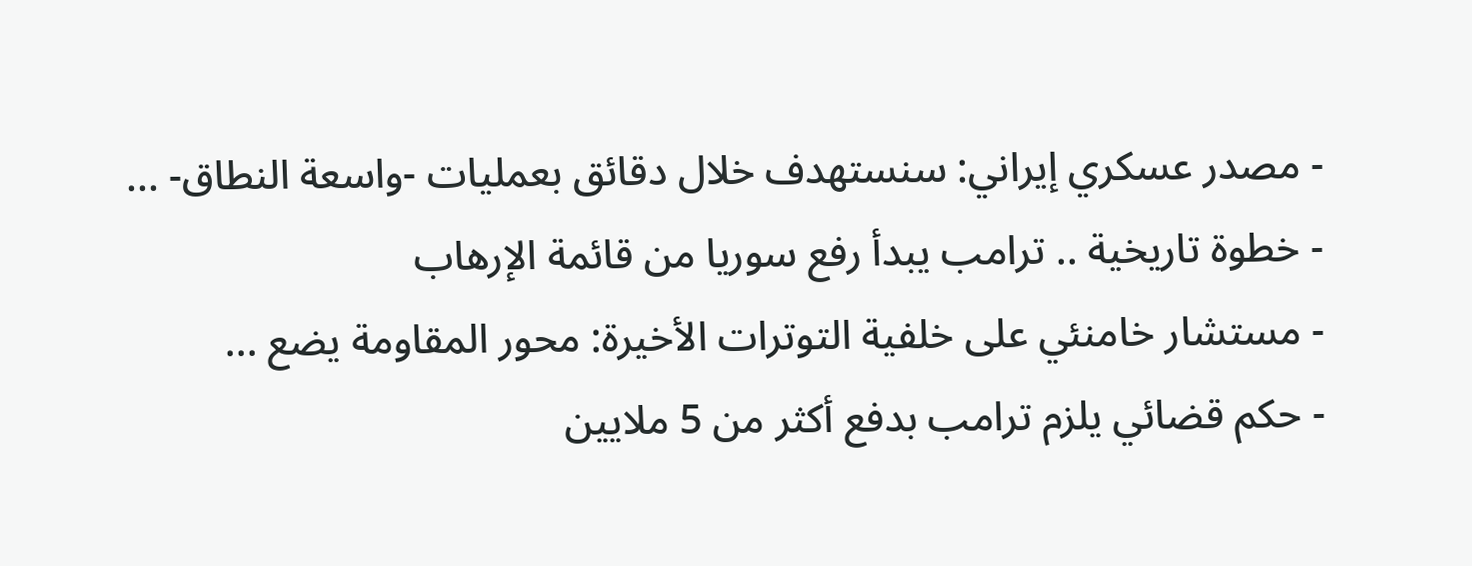- مصدر عسكري إيراني: سنستهدف خلال دقائق بعمليات -واسعة النطاق- ...
- خطوة تاريخية .. ترامب يبدأ رفع سوريا من قائمة الإرهاب
- مستشار خامنئي على خلفية التوترات الأخيرة: محور المقاومة يضع ...
- حكم قضائي يلزم ترامب بدفع أكثر من 5 ملايين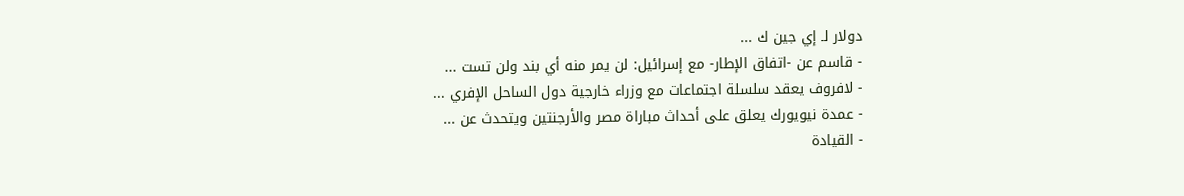دولار لـ إي جين ك ...
- قاسم عن -اتفاق الإطار- مع إسرائيل: لن يمر منه أي بند ولن تست ...
- لافروف يعقد سلسلة اجتماعات مع وزراء خارجية دول الساحل الإفري ...
- عمدة نيويورك يعلق على أحداث مباراة مصر والأرجنتين ويتحدث عن ...
- القيادة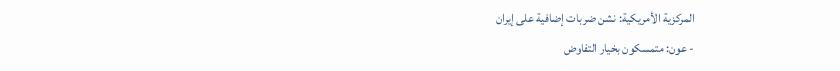المركزية الأمريكية: نشن ضربات إضافية على إيران
- عون: متمسكون بخيار التفاوض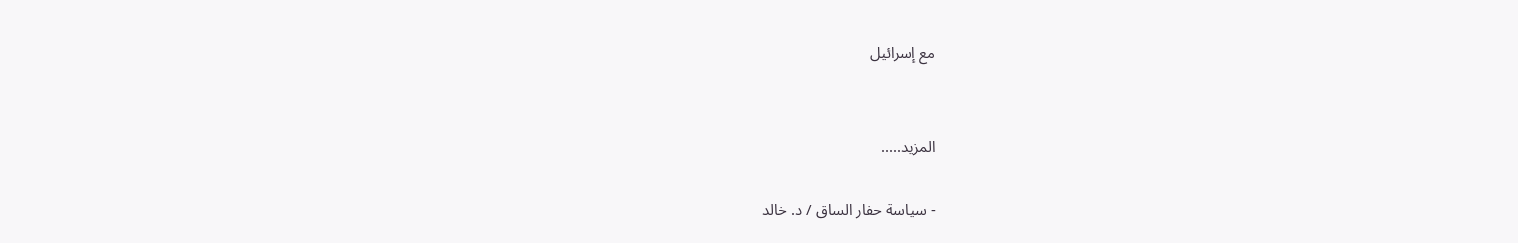مع إسرائيل


المزيد.....

- سياسة حفار الساق / د. خالد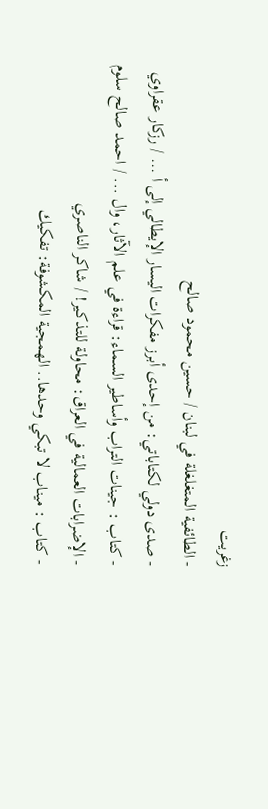زغريت
- الطائفية المتغلغلة في لبنان / حسين محمود صالح
- صدى دولي لكتاباتي: من إحدى أبرز مفكرات اليسار الإيطالي إلى أ ... / رزكار عقراوي
- كتاب : جينات التراب وأساطير السماء: قراءة في علم الآثار، وال ... / احمد صالح سلوم
- الإضرابات العمالية في العراق: محاولة للتذكير! / شاكر الناصري
- كتاب : ميناب لا تبكي وحدها.. الهمجية المكشوفة: تفكيك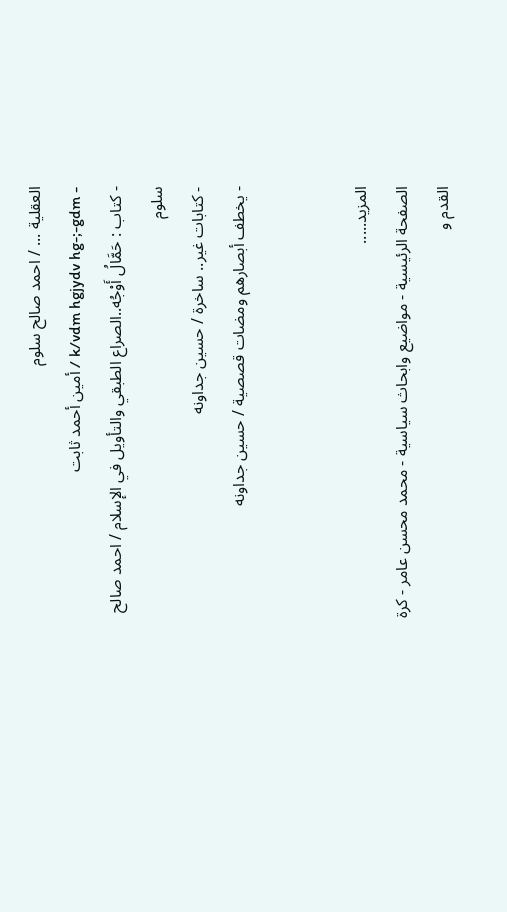العقلية ... / احمد صالح سلوم
- k/vdm hgjydv hg-;-gdm / أمين أحمد ثابت
- كتاب : حَمَّالُ أَوْجُه..الصراع الطبقي والتأويل في الإسلام / احمد صالح سلوم
- كتابات غير.. ساخرة / حسين جداونه
- يخطف أبصارهم ومضات قصصية / حسين جداونه


المزيد.....
الصفحة الرئيسية - مواضيع وابحاث سياسية - محمد محسن عامر - كرة القدم و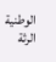الوطنية الرثة